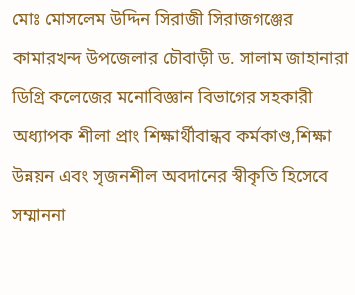মোঃ মোসলেম উদ্দিন সিরাজী সিরাজগঞ্জের কামারখন্দ উপজেলার চৌবাড়ী ড. সালাম জাহানারা ডিগ্রি কলেজের মনোবিজ্ঞান বিভাগের সহকারী অধ্যাপক শীলা প্রাং শিক্ষার্থীবান্ধব কর্মকাণ্ড,শিক্ষা উন্নয়ন এবং সৃজনশীল অবদানের স্বীকৃতি হিসেবে সম্মাননা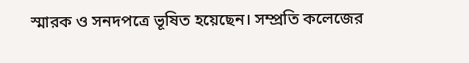স্মারক ও সনদপত্রে ভূষিত হয়েছেন। সম্প্রতি কলেজের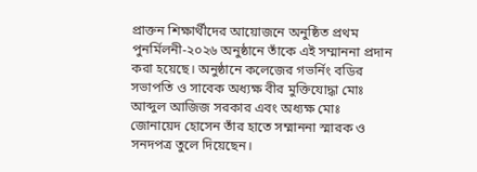প্রাক্তন শিক্ষার্থীদের আয়োজনে অনুষ্ঠিত প্রথম পুনর্মিলনী-২০২৬ অনুষ্ঠানে তাঁকে এই সম্মাননা প্রদান করা হয়েছে। অনুষ্ঠানে কলেজের গভর্নিং বডির সভাপতি ও সাবেক অধ্যক্ষ বীর মুক্তিযোদ্ধা মোঃ আব্দুল আজিজ সরকার এবং অধ্যক্ষ মোঃ জোনায়েদ হোসেন তাঁর হাতে সম্মাননা স্মারক ও সনদপত্র তুলে দিয়েছেন।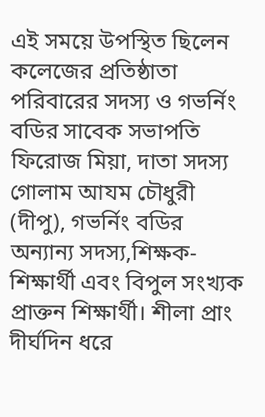এই সময়ে উপস্থিত ছিলেন কলেজের প্রতিষ্ঠাতা পরিবারের সদস্য ও গভর্নিং বডির সাবেক সভাপতি ফিরোজ মিয়া, দাতা সদস্য গোলাম আযম চৌধুরী (দীপু), গভর্নিং বডির অন্যান্য সদস্য,শিক্ষক-শিক্ষার্থী এবং বিপুল সংখ্যক প্রাক্তন শিক্ষার্থী। শীলা প্রাং দীর্ঘদিন ধরে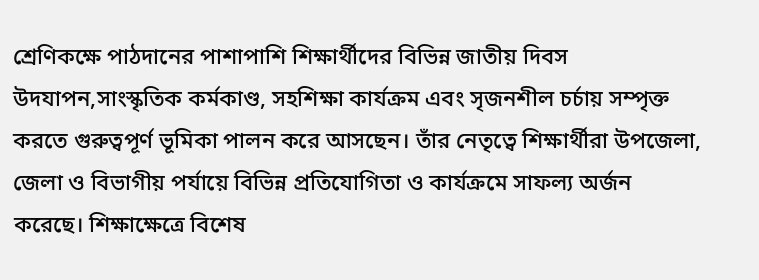শ্রেণিকক্ষে পাঠদানের পাশাপাশি শিক্ষার্থীদের বিভিন্ন জাতীয় দিবস উদযাপন,সাংস্কৃতিক কর্মকাণ্ড, সহশিক্ষা কার্যক্রম এবং সৃজনশীল চর্চায় সম্পৃক্ত করতে গুরুত্বপূর্ণ ভূমিকা পালন করে আসছেন। তাঁর নেতৃত্বে শিক্ষার্থীরা উপজেলা, জেলা ও বিভাগীয় পর্যায়ে বিভিন্ন প্রতিযোগিতা ও কার্যক্রমে সাফল্য অর্জন করেছে। শিক্ষাক্ষেত্রে বিশেষ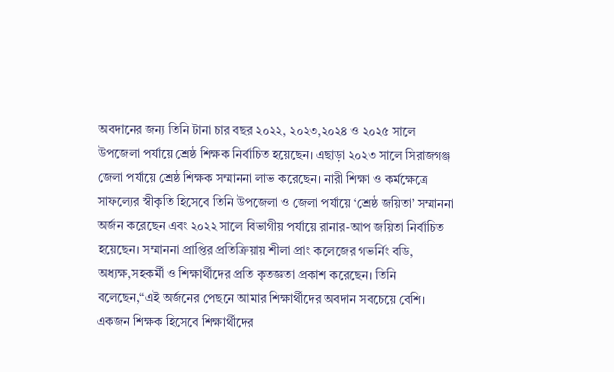অবদানের জন্য তিনি টানা চার বছর ২০২২, ২০২৩,২০২৪ ও ২০২৫ সালে উপজেলা পর্যায়ে শ্রেষ্ঠ শিক্ষক নির্বাচিত হয়েছেন। এছাড়া ২০২৩ সালে সিরাজগঞ্জ জেলা পর্যায়ে শ্রেষ্ঠ শিক্ষক সম্মাননা লাভ করেছেন। নারী শিক্ষা ও কর্মক্ষেত্রে সাফল্যের স্বীকৃতি হিসেবে তিনি উপজেলা ও জেলা পর্যায়ে ‘শ্রেষ্ঠ জয়িতা’ সম্মাননা অর্জন করেছেন এবং ২০২২ সালে বিভাগীয় পর্যায়ে রানার-আপ জয়িতা নির্বাচিত হয়েছেন। সম্মাননা প্রাপ্তির প্রতিক্রিয়ায় শীলা প্রাং কলেজের গভর্নিং বডি, অধ্যক্ষ,সহকর্মী ও শিক্ষার্থীদের প্রতি কৃতজ্ঞতা প্রকাশ করেছেন। তিনি বলেছেন,“এই অর্জনের পেছনে আমার শিক্ষার্থীদের অবদান সবচেয়ে বেশি। একজন শিক্ষক হিসেবে শিক্ষার্থীদের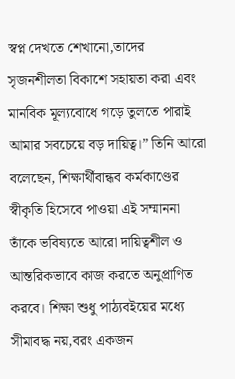স্বপ্ন দেখতে শেখানো,তাদের সৃজনশীলতা বিকাশে সহায়তা করা এবং মানবিক মূল্যবোধে গড়ে তুলতে পারাই আমার সবচেয়ে বড় দায়িত্ব।” তিনি আরো বলেছেন, শিক্ষার্থীবান্ধব কর্মকাণ্ডের স্বীকৃতি হিসেবে পাওয়া এই সম্মাননা তাঁকে ভবিষ্যতে আরো দায়িত্বশীল ও আন্তরিকভাবে কাজ করতে অনুপ্রাণিত করবে। শিক্ষা শুধু পাঠ্যবইয়ের মধ্যে সীমাবদ্ধ নয়,বরং একজন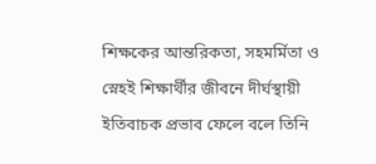শিক্ষকের আন্তরিকতা, সহমর্মিতা ও স্নেহই শিক্ষার্থীর জীবনে দীর্ঘস্থায়ী ইতিবাচক প্রভাব ফেলে বলে তিনি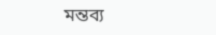মন্তব্য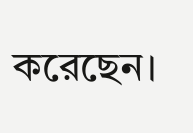করেছেন।